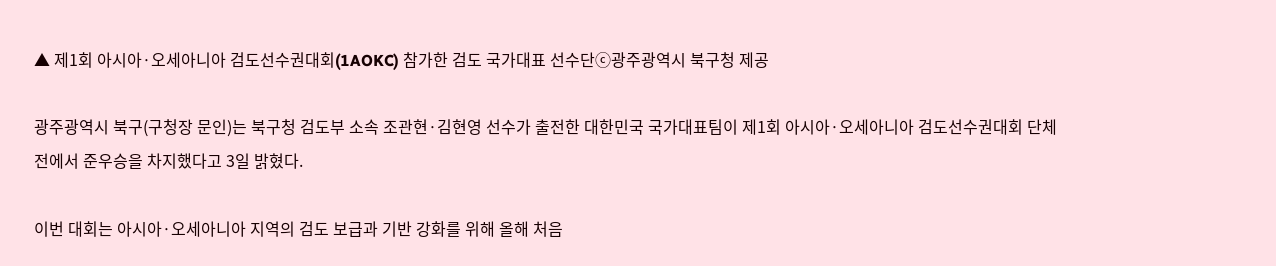▲ 제1회 아시아·오세아니아 검도선수권대회(1AOKC) 참가한 검도 국가대표 선수단ⓒ광주광역시 북구청 제공

광주광역시 북구(구청장 문인)는 북구청 검도부 소속 조관현·김현영 선수가 출전한 대한민국 국가대표팀이 제1회 아시아·오세아니아 검도선수권대회 단체전에서 준우승을 차지했다고 3일 밝혔다.

이번 대회는 아시아·오세아니아 지역의 검도 보급과 기반 강화를 위해 올해 처음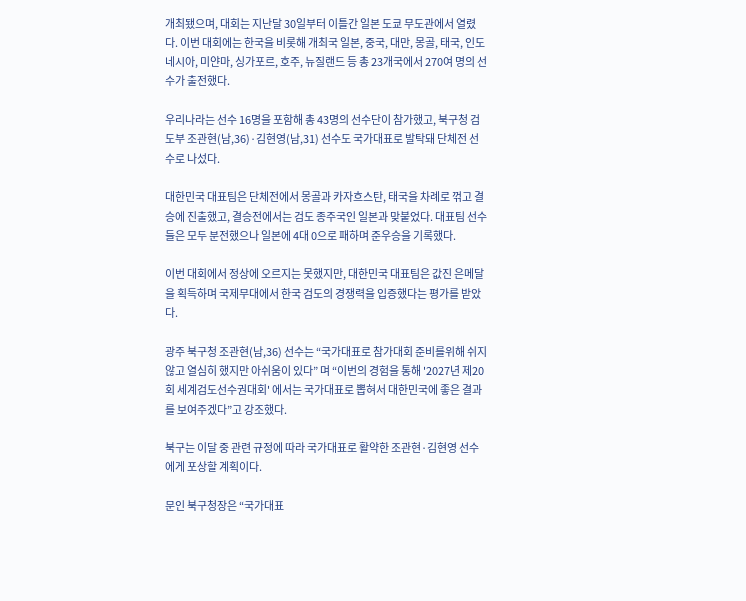개최됐으며, 대회는 지난달 30일부터 이틀간 일본 도쿄 무도관에서 열렸다. 이번 대회에는 한국을 비롯해 개최국 일본, 중국, 대만, 몽골, 태국, 인도네시아, 미얀마, 싱가포르, 호주, 뉴질랜드 등 총 23개국에서 270여 명의 선수가 출전했다.

우리나라는 선수 16명을 포함해 총 43명의 선수단이 참가했고, 북구청 검도부 조관현(남,36)·김현영(남,31) 선수도 국가대표로 발탁돼 단체전 선수로 나섰다.

대한민국 대표팀은 단체전에서 몽골과 카자흐스탄, 태국을 차례로 꺾고 결승에 진출했고, 결승전에서는 검도 종주국인 일본과 맞붙었다. 대표팀 선수들은 모두 분전했으나 일본에 4대 0으로 패하며 준우승을 기록했다.

이번 대회에서 정상에 오르지는 못했지만, 대한민국 대표팀은 값진 은메달을 획득하며 국제무대에서 한국 검도의 경쟁력을 입증했다는 평가를 받았다.

광주 북구청 조관현(남,36) 선수는 “국가대표로 참가대회 준비를위해 쉬지않고 열심히 했지만 아쉬움이 있다” 며 “이번의 경험을 통해 '2027년 제20회 세계검도선수권대회' 에서는 국가대표로 뽑혀서 대한민국에 좋은 결과를 보여주겠다”고 강조했다.

북구는 이달 중 관련 규정에 따라 국가대표로 활약한 조관현·김현영 선수에게 포상할 계획이다.

문인 북구청장은 “국가대표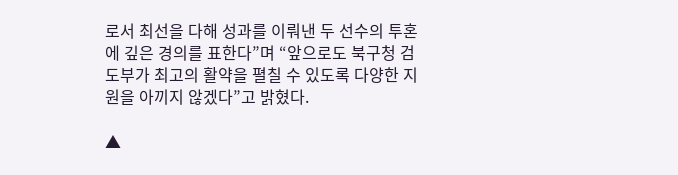로서 최선을 다해 성과를 이뤄낸 두 선수의 투혼에 깊은 경의를 표한다”며 “앞으로도 북구청 검도부가 최고의 활약을 펼칠 수 있도록 다양한 지원을 아끼지 않겠다”고 밝혔다.

▲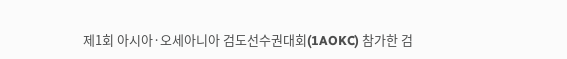제1회 아시아·오세아니아 검도선수권대회(1AOKC) 참가한 검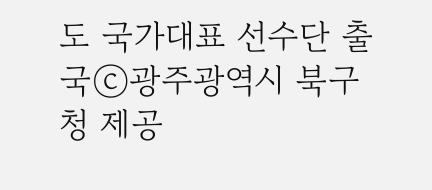도 국가대표 선수단 출국ⓒ광주광역시 북구청 제공